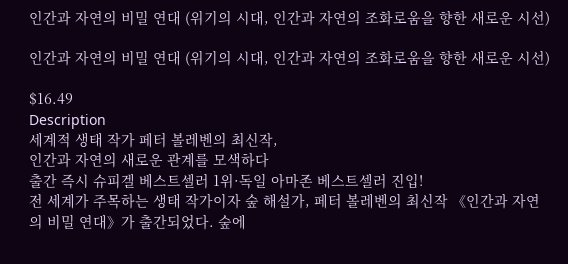인간과 자연의 비밀 연대 (위기의 시대, 인간과 자연의 조화로움을 향한 새로운 시선)

인간과 자연의 비밀 연대 (위기의 시대, 인간과 자연의 조화로움을 향한 새로운 시선)

$16.49
Description
세계적 생태 작가 페터 볼레벤의 최신작,
인간과 자연의 새로운 관계를 모색하다
출간 즉시 슈피겔 베스트셀러 1위·독일 아마존 베스트셀러 진입!
전 세계가 주목하는 생태 작가이자 숲 해설가, 페터 볼레벤의 최신작 《인간과 자연의 비밀 연대》가 출간되었다. 숲에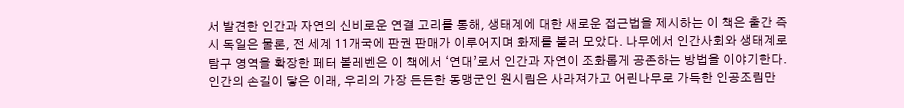서 발견한 인간과 자연의 신비로운 연결 고리를 통해, 생태계에 대한 새로운 접근법을 제시하는 이 책은 출간 즉시 독일은 물론, 전 세계 11개국에 판권 판매가 이루어지며 화제를 불러 모았다. 나무에서 인간사회와 생태계로 탐구 영역을 확장한 페터 볼레벤은 이 책에서 ‘연대’로서 인간과 자연이 조화롭게 공존하는 방법을 이야기한다.
인간의 손길이 닿은 이래, 우리의 가장 든든한 동맹군인 원시림은 사라져가고 어린나무로 가득한 인공조림만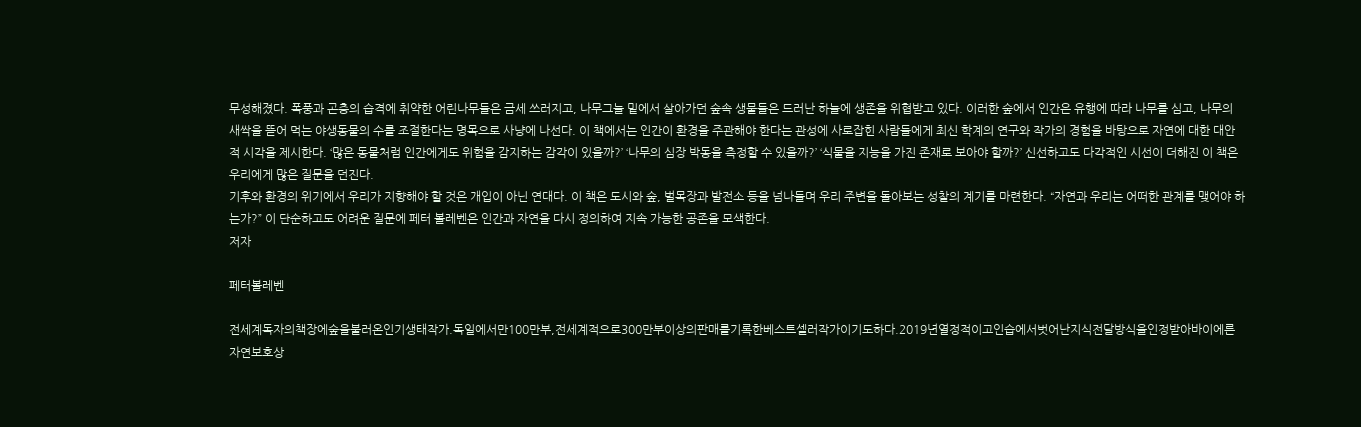무성해졌다. 폭풍과 곤충의 습격에 취약한 어린나무들은 금세 쓰러지고, 나무그늘 밑에서 살아가던 숲속 생물들은 드러난 하늘에 생존을 위협받고 있다. 이러한 숲에서 인간은 유행에 따라 나무를 심고, 나무의 새싹을 뜯어 먹는 야생동물의 수를 조절한다는 명목으로 사냥에 나선다. 이 책에서는 인간이 환경을 주관해야 한다는 관성에 사로잡힌 사람들에게 최신 학계의 연구와 작가의 경험을 바탕으로 자연에 대한 대안적 시각을 제시한다. ‘많은 동물처럼 인간에게도 위험을 감지하는 감각이 있을까?’ ‘나무의 심장 박동을 측정할 수 있을까?’ ‘식물을 지능을 가진 존재로 보아야 할까?’ 신선하고도 다각적인 시선이 더해진 이 책은 우리에게 많은 질문을 던진다.
기후와 환경의 위기에서 우리가 지향해야 할 것은 개입이 아닌 연대다. 이 책은 도시와 숲, 벌목장과 발전소 등을 넘나들며 우리 주변을 돌아보는 성찰의 계기를 마련한다. “자연과 우리는 어떠한 관계를 맺어야 하는가?” 이 단순하고도 어려운 질문에 페터 볼레벤은 인간과 자연을 다시 정의하여 지속 가능한 공존을 모색한다.
저자

페터볼레벤

전세계독자의책장에숲을불러온인기생태작가.독일에서만100만부,전세계적으로300만부이상의판매를기록한베스트셀러작가이기도하다.2019년열정적이고인습에서벗어난지식전달방식을인정받아바이에른자연보호상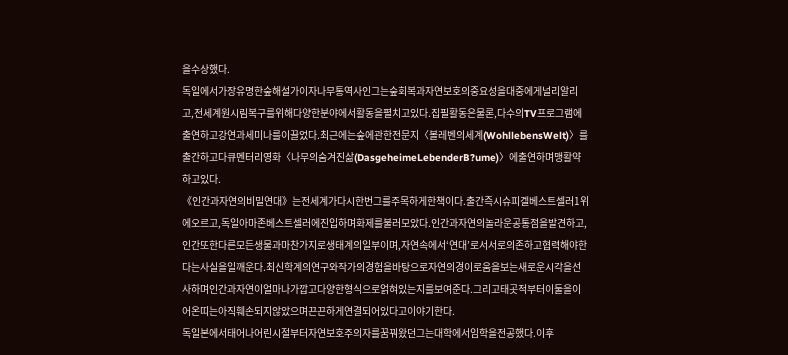을수상했다.
독일에서가장유명한숲해설가이자나무통역사인그는숲회복과자연보호의중요성을대중에게널리알리고,전세계원시림복구를위해다양한분야에서활동을펼치고있다.집필활동은물론,다수의TV프로그램에출연하고강연과세미나를이끌었다.최근에는숲에관한전문지〈볼레벤의세계(WohllebensWelt)〉를출간하고다큐멘터리영화〈나무의숨겨진삶(DasgeheimeLebenderB?ume)〉에출연하며맹활약하고있다.
《인간과자연의비밀연대》는전세계가다시한번그를주목하게한책이다.출간즉시슈피겔베스트셀러1위에오르고,독일아마존베스트셀러에진입하며화제를불러모았다.인간과자연의놀라운공통점을발견하고,인간또한다른모든생물과마찬가지로생태계의일부이며,자연속에서‘연대’로서서로의존하고협력해야한다는사실을일깨운다.최신학계의연구와작가의경험을바탕으로자연의경이로움을보는새로운시각을선사하며인간과자연이얼마나가깝고다양한형식으로얽혀있는지를보여준다.그리고태곳적부터이둘을이어온띠는아직훼손되지않았으며끈끈하게연결되어있다고이야기한다.
독일본에서태어나어린시절부터자연보호주의자를꿈꿔왔던그는대학에서임학을전공했다.이후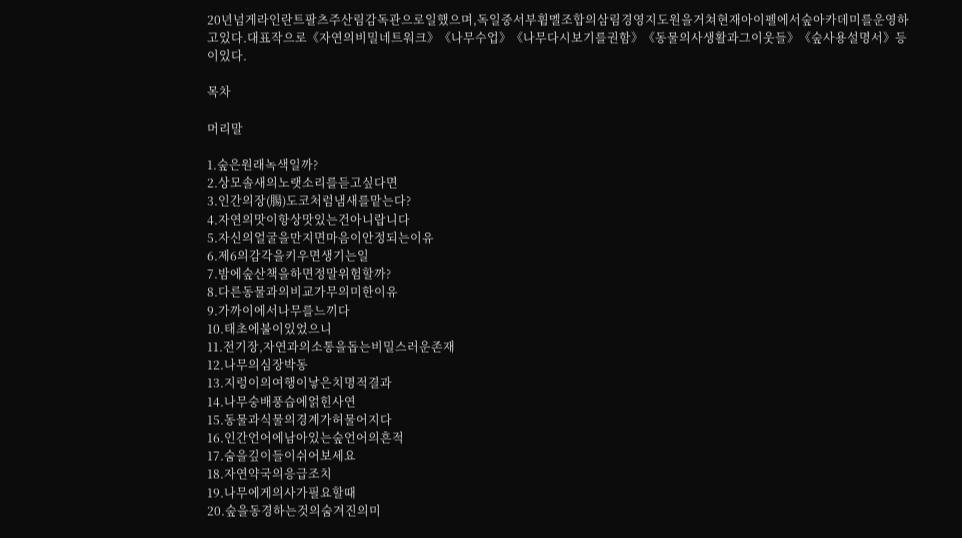20년넘게라인란트팔츠주산림감독관으로일했으며,독일중서부휨멜조합의삼림경영지도원을거쳐현재아이펠에서숲아카데미를운영하고있다.대표작으로《자연의비밀네트워크》《나무수업》《나무다시보기를권함》《동물의사생활과그이웃들》《숲사용설명서》등이있다.

목차

머리말

1.숲은원래녹색일까?
2.상모솔새의노랫소리를듣고싶다면
3.인간의장(腸)도코처럼냄새를맡는다?
4.자연의맛이항상맛있는건아니랍니다
5.자신의얼굴을만지면마음이안정되는이유
6.제6의감각을키우면생기는일
7.밤에숲산책을하면정말위험할까?
8.다른동물과의비교가무의미한이유
9.가까이에서나무를느끼다
10.태초에불이있었으니
11.전기장,자연과의소통을돕는비밀스러운존재
12.나무의심장박동
13.지렁이의여행이낳은치명적결과
14.나무숭배풍습에얽힌사연
15.동물과식물의경계가허물어지다
16.인간언어에남아있는숲언어의흔적
17.숨을깊이들이쉬어보세요
18.자연약국의응급조치
19.나무에게의사가필요할때
20.숲을동경하는것의숨겨진의미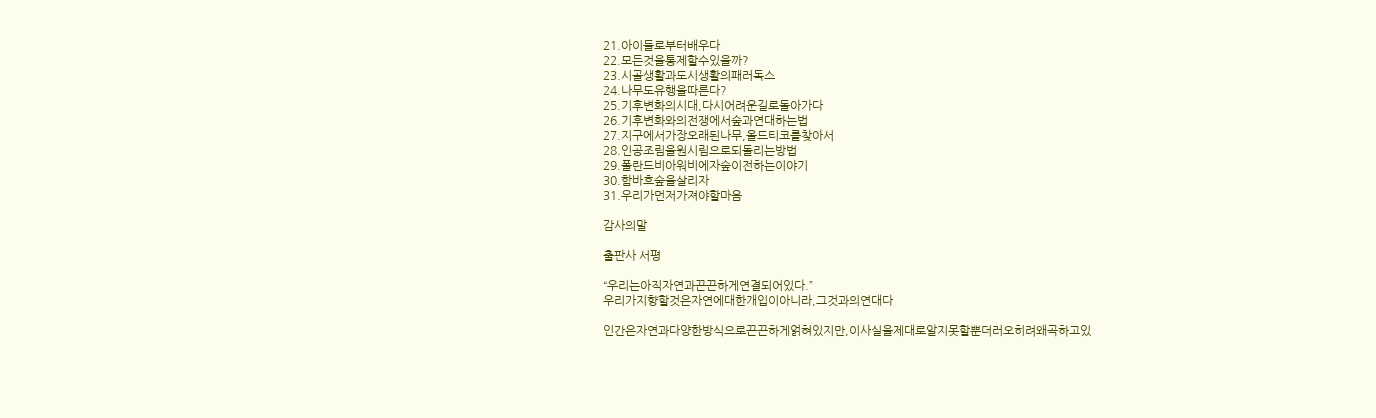21.아이들로부터배우다
22.모든것을통제할수있을까?
23.시골생활과도시생활의패러독스
24.나무도유행을따른다?
25.기후변화의시대,다시어려운길로돌아가다
26.기후변화와의전쟁에서숲과연대하는법
27.지구에서가장오래된나무,올드티코를찾아서
28.인공조림을원시림으로되돌리는방법
29.폴란드비아워비에자숲이전하는이야기
30.함바흐숲을살리자
31.우리가먼저가져야할마음

감사의말

출판사 서평

“우리는아직자연과끈끈하게연결되어있다.”
우리가지향할것은자연에대한개입이아니라,그것과의연대다

인간은자연과다양한방식으로끈끈하게얽혀있지만,이사실을제대로알지못할뿐더러오히려왜곡하고있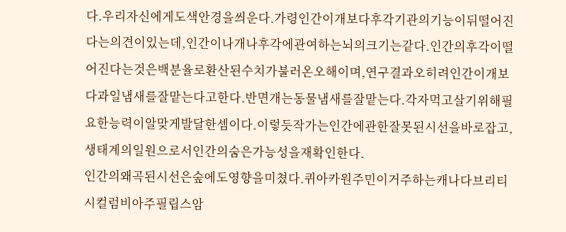다.우리자신에게도색안경을씌운다.가령인간이개보다후각기관의기능이뒤떨어진다는의견이있는데,인간이나개나후각에관여하는뇌의크기는같다.인간의후각이떨어진다는것은백분율로환산된수치가불러온오해이며,연구결과오히려인간이개보다과일냄새를잘맡는다고한다.반면개는동물냄새를잘맡는다.각자먹고살기위해필요한능력이알맞게발달한셈이다.이렇듯작가는인간에관한잘못된시선을바로잡고,생태계의일원으로서인간의숨은가능성을재확인한다.
인간의왜곡된시선은숲에도영향을미쳤다.퀴아카원주민이거주하는캐나다브리티시컬럼비아주필립스암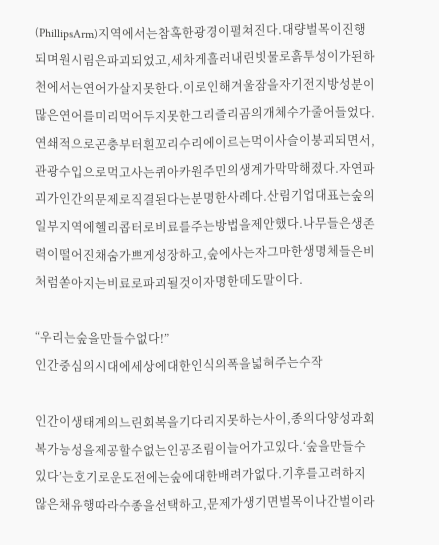(PhillipsArm)지역에서는참혹한광경이펼쳐진다.대량벌목이진행되며원시림은파괴되었고,세차게흘러내린빗물로흙투성이가된하천에서는연어가살지못한다.이로인해겨울잠을자기전지방성분이많은연어를미리먹어두지못한그리즐리곰의개체수가줄어들었다.연쇄적으로곤충부터흰꼬리수리에이르는먹이사슬이붕괴되면서,관광수입으로먹고사는퀴아카원주민의생계가막막해졌다.자연파괴가인간의문제로직결된다는분명한사례다.산림기업대표는숲의일부지역에헬리콥터로비료를주는방법을제안했다.나무들은생존력이떨어진채숨가쁘게성장하고,숲에사는자그마한생명체들은비처럼쏟아지는비료로파괴될것이자명한데도말이다.

“우리는숲을만들수없다!”
인간중심의시대에세상에대한인식의폭을넓혀주는수작

인간이생태계의느린회복을기다리지못하는사이,종의다양성과회복가능성을제공할수없는인공조림이늘어가고있다.‘숲을만들수있다’는호기로운도전에는숲에대한배려가없다.기후를고려하지않은채유행따라수종을선택하고,문제가생기면벌목이나간벌이라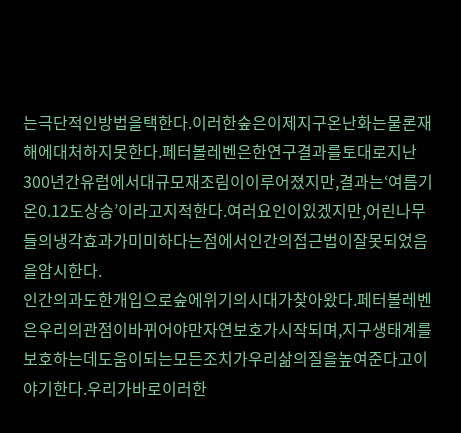는극단적인방법을택한다.이러한숲은이제지구온난화는물론재해에대처하지못한다.페터볼레벤은한연구결과를토대로지난300년간유럽에서대규모재조림이이루어졌지만,결과는‘여름기온0.12도상승’이라고지적한다.여러요인이있겠지만,어린나무들의냉각효과가미미하다는점에서인간의접근법이잘못되었음을암시한다.
인간의과도한개입으로숲에위기의시대가찾아왔다.페터볼레벤은우리의관점이바뀌어야만자연보호가시작되며,지구생태계를보호하는데도움이되는모든조치가우리삶의질을높여준다고이야기한다.우리가바로이러한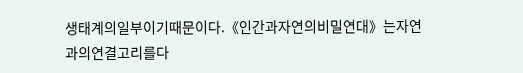생태계의일부이기때문이다.《인간과자연의비밀연대》는자연과의연결고리를다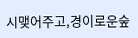시맺어주고,경이로운숲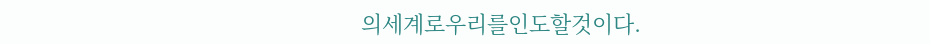의세계로우리를인도할것이다.